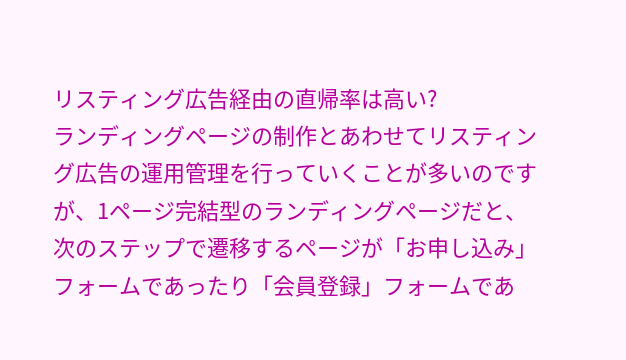リスティング広告経由の直帰率は高い?
ランディングページの制作とあわせてリスティング広告の運用管理を行っていくことが多いのですが、1ページ完結型のランディングページだと、次のステップで遷移するページが「お申し込み」フォームであったり「会員登録」フォームであ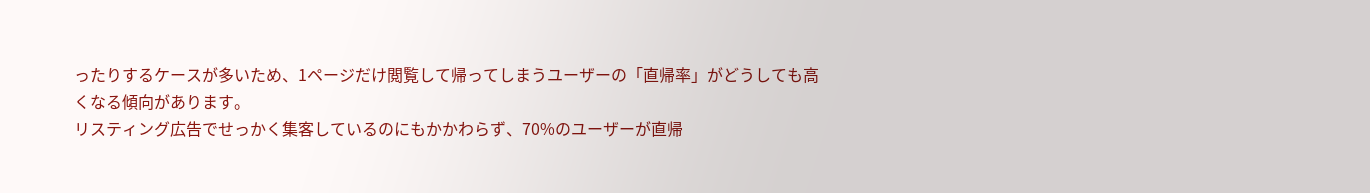ったりするケースが多いため、1ページだけ閲覧して帰ってしまうユーザーの「直帰率」がどうしても高くなる傾向があります。
リスティング広告でせっかく集客しているのにもかかわらず、70%のユーザーが直帰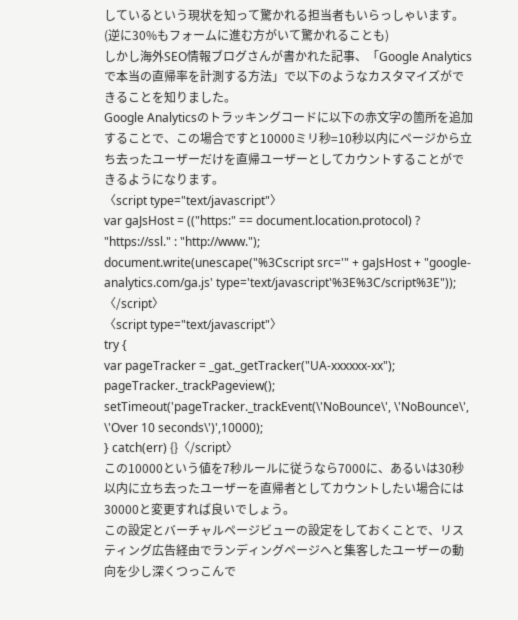しているという現状を知って驚かれる担当者もいらっしゃいます。(逆に30%もフォームに進む方がいて驚かれることも)
しかし海外SEO情報ブログさんが書かれた記事、「Google Analyticsで本当の直帰率を計測する方法」で以下のようなカスタマイズができることを知りました。
Google Analyticsのトラッキングコードに以下の赤文字の箇所を追加することで、この場合ですと10000ミリ秒=10秒以内にページから立ち去ったユーザーだけを直帰ユーザーとしてカウントすることができるようになります。
〈script type="text/javascript"〉
var gaJsHost = (("https:" == document.location.protocol) ? "https://ssl." : "http://www.");
document.write(unescape("%3Cscript src='" + gaJsHost + "google-analytics.com/ga.js' type='text/javascript'%3E%3C/script%3E"));
〈/script〉
〈script type="text/javascript"〉
try {
var pageTracker = _gat._getTracker("UA-xxxxxx-xx");
pageTracker._trackPageview();
setTimeout('pageTracker._trackEvent(\'NoBounce\', \'NoBounce\', \'Over 10 seconds\')',10000);
} catch(err) {}〈/script〉
この10000という値を7秒ルールに従うなら7000に、あるいは30秒以内に立ち去ったユーザーを直帰者としてカウントしたい場合には30000と変更すれば良いでしょう。
この設定とバーチャルページビューの設定をしておくことで、リスティング広告経由でランディングページへと集客したユーザーの動向を少し深くつっこんで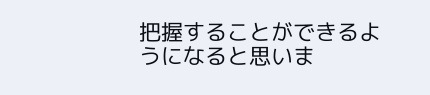把握することができるようになると思いま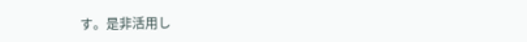す。是非活用し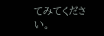てみてください。